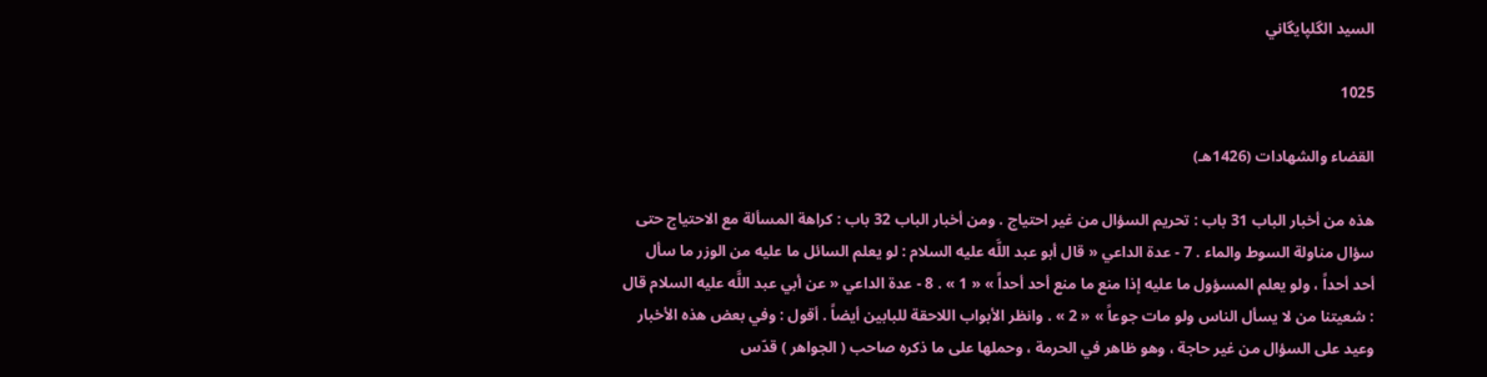السيد الگلپايگاني

1025

القضاء والشهادات (1426هـ)

هذه من أخبار الباب 31 باب : تحريم السؤال من غير احتياج . ومن أخبار الباب 32 باب : كراهة المسألة مع الاحتياج حتى سؤال مناولة السوط والماء . 7 - عدة الداعي « قال أبو عبد اللَّه عليه السلام : لو يعلم السائل ما عليه من الوزر ما سأل أحد أحداً ، ولو يعلم المسؤول ما عليه إذا منع ما منع أحد أحداً » « 1 » . 8 - عدة الداعي « عن أبي عبد اللَّه عليه السلام قال : شعيتنا من لا يسأل الناس ولو مات جوعاً » « 2 » . وانظر الأبواب اللاحقة للبابين أيضاً . أقول : وفي بعض هذه الأخبار وعيد على السؤال من غير حاجة ، وهو ظاهر في الحرمة ، وحملها على ما ذكره صاحب ( الجواهر ) قدّس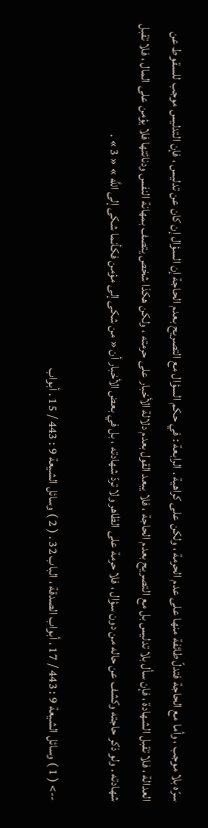سرّه بلا موجب ، وأما مع الحاجة فتدلّ طائفة منها على عدم الحرمة ، ولكن على كراهية . الرابعة : في حكم السؤال مع التصريح بعدم الحاجة إن السؤال إن كان عن تدليس ، فإن التدليس موجب للسقوط عن العدالة ، فلا تقبل الشهادة ، فإن سأل بلا تدليس بل مع التصريح بعدم الحاجة ، فلا يبعد القول بعدم دلالة الأخبار على حرمته ، ولكن هكذا شخص يتصف بمهانة النفس ودنائتها فلا يؤمن على المال ، فلا تقبل شهادته . ولو ذكر حاجته وكشف عن حاله من دون سؤال ، فلا حرمة على الظاهر ولا تردّ شهادته ، بل في بعض الأخبار أن « من شكى إلى مؤمن فكأنما شكى إلى اللَّه » « 3 » .

--> ( 1 ) وسائل الشيعة 9 : 443 / 17 . أبواب الصدقة ، الباب 32 . ( 2 ) وسائل الشيعة 9 : 443 / 15 . أبواب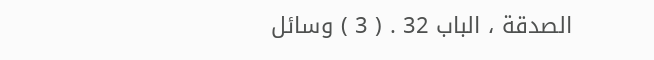الصدقة ، الباب 32 . ( 3 ) وسائل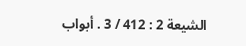الشيعة 2 : 412 / 3 . أبواب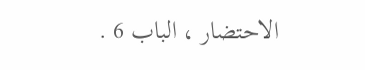الاحتضار ، الباب 6 .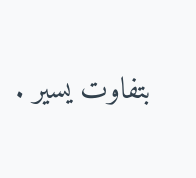بتفاوت يسير .